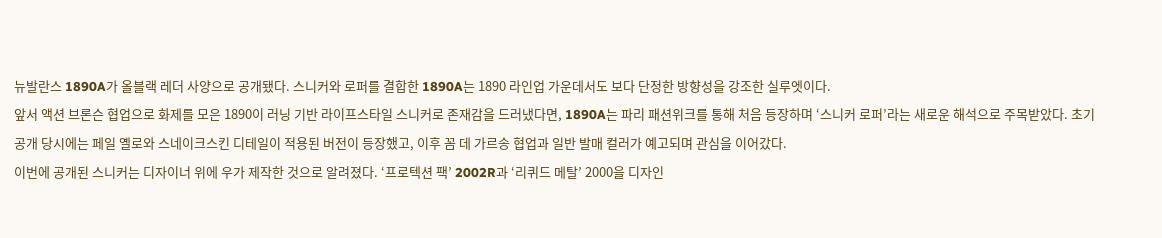뉴발란스 1890A가 올블랙 레더 사양으로 공개됐다. 스니커와 로퍼를 결합한 1890A는 1890 라인업 가운데서도 보다 단정한 방향성을 강조한 실루엣이다.
앞서 액션 브론슨 협업으로 화제를 모은 1890이 러닝 기반 라이프스타일 스니커로 존재감을 드러냈다면, 1890A는 파리 패션위크를 통해 처음 등장하며 ‘스니커 로퍼’라는 새로운 해석으로 주목받았다. 초기 공개 당시에는 페일 옐로와 스네이크스킨 디테일이 적용된 버전이 등장했고, 이후 꼼 데 가르송 협업과 일반 발매 컬러가 예고되며 관심을 이어갔다.
이번에 공개된 스니커는 디자이너 위에 우가 제작한 것으로 알려졌다. ‘프로텍션 팩’ 2002R과 ‘리퀴드 메탈’ 2000을 디자인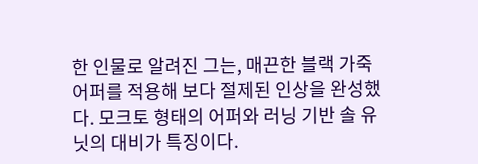한 인물로 알려진 그는, 매끈한 블랙 가죽 어퍼를 적용해 보다 절제된 인상을 완성했다. 모크토 형태의 어퍼와 러닝 기반 솔 유닛의 대비가 특징이다.